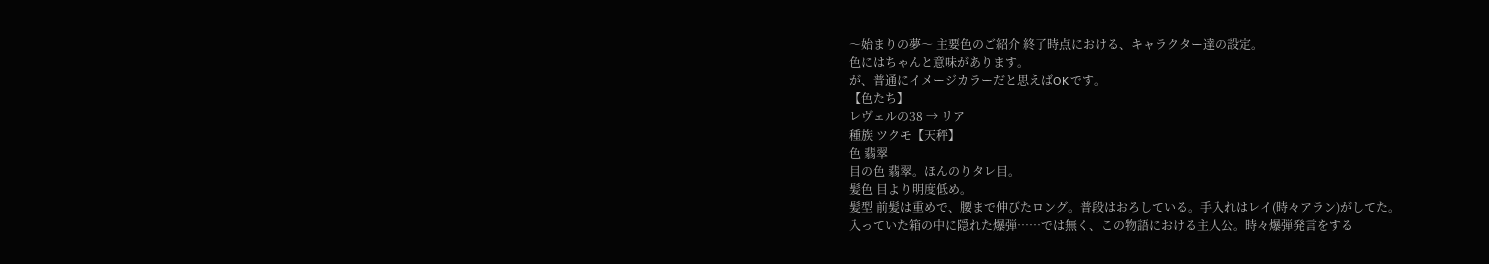〜始まりの夢〜 主要色のご紹介 終了時点における、キャラクター達の設定。
色にはちゃんと意味があります。
が、普通にイメージカラーだと思えばOKです。
【色たち】
レヴェルの38 → リア
種族 ツクモ【天秤】
色 翡翠
目の色 翡翠。ほんのりタレ目。
髪色 目より明度低め。
髪型 前髪は重めで、腰まで伸びたロング。普段はおろしている。手入れはレイ(時々アラン)がしてた。
入っていた箱の中に隠れた爆弾……では無く、この物語における主人公。時々爆弾発言をする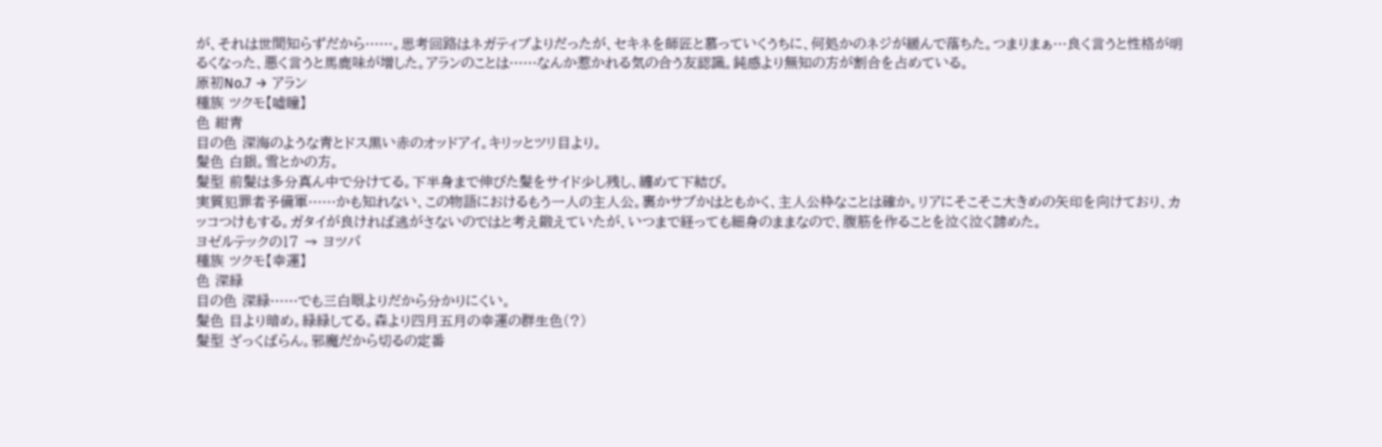が、それは世間知らずだから……。思考回路はネガティブよりだったが、セキネを師匠と慕っていくうちに、何処かのネジが緩んで落ちた。つまりまぁ…良く言うと性格が明るくなった、悪く言うと馬鹿味が増した。アランのことは……なんか惹かれる気の合う友認識。鈍感より無知の方が割合を占めている。
原初No.7 → アラン
種族 ツクモ【嘘瞳】
色 紺青
目の色 深海のような青とドス黒い赤のオッドアイ。キリッとツリ目より。
髪色 白銀。雪とかの方。
髪型 前髪は多分真ん中で分けてる。下半身まで伸びた髪をサイド少し残し、纏めて下結び。
実質犯罪者予備軍……かも知れない、この物語におけるもう一人の主人公。裏かサブかはともかく、主人公枠なことは確か。リアにそこそこ大きめの矢印を向けており、カッコつけもする。ガタイが良ければ逃がさないのではと考え鍛えていたが、いつまで経っても細身のままなので、腹筋を作ることを泣く泣く諦めた。
ヨゼルテックの17 → ヨツバ
種族 ツクモ【幸運】
色 深緑
目の色 深緑……でも三白眼よりだから分かりにくい。
髪色 目より暗め。緑緑してる。森より四月五月の幸運の群生色(?)
髪型 ざっくばらん。邪魔だから切るの定番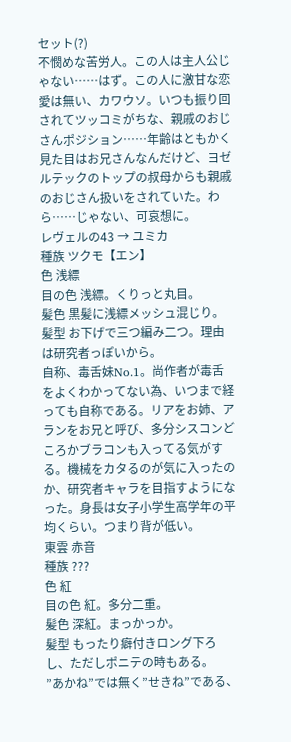セット(?)
不憫めな苦労人。この人は主人公じゃない……はず。この人に激甘な恋愛は無い、カワウソ。いつも振り回されてツッコミがちな、親戚のおじさんポジション……年齢はともかく見た目はお兄さんなんだけど、ヨゼルテックのトップの叔母からも親戚のおじさん扱いをされていた。わら……じゃない、可哀想に。
レヴェルの43 → ユミカ
種族 ツクモ【エン】
色 浅縹
目の色 浅縹。くりっと丸目。
髪色 黒髪に浅縹メッシュ混じり。
髪型 お下げで三つ編み二つ。理由は研究者っぽいから。
自称、毒舌妹No.1。尚作者が毒舌をよくわかってない為、いつまで経っても自称である。リアをお姉、アランをお兄と呼び、多分シスコンどころかブラコンも入ってる気がする。機械をカタるのが気に入ったのか、研究者キャラを目指すようになった。身長は女子小学生高学年の平均くらい。つまり背が低い。
東雲 赤音
種族 ???
色 紅
目の色 紅。多分二重。
髪色 深紅。まっかっか。
髪型 もったり癖付きロング下ろし、ただしポニテの時もある。
”あかね”では無く”せきね”である、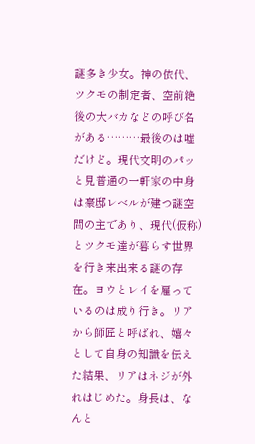謎多き少女。神の依代、ツクモの制定者、空前絶後の大バカなどの呼び名がある………最後のは嘘だけど。現代文明のパッと見普通の一軒家の中身は豪邸レベルが建つ謎空間の主であり、現代(仮称)とツクモ達が暮らす世界を行き来出来る謎の存在。ヨウとレイを雇っているのは成り行き。リアから師匠と呼ばれ、嬉々として自身の知識を伝えた結果、リアはネジが外れはじめた。身長は、なんと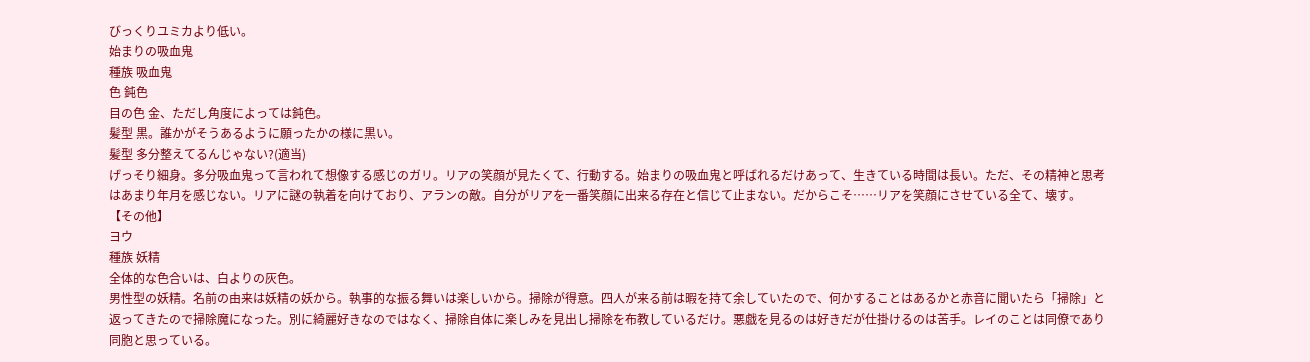びっくりユミカより低い。
始まりの吸血鬼
種族 吸血鬼
色 鈍色
目の色 金、ただし角度によっては鈍色。
髪型 黒。誰かがそうあるように願ったかの様に黒い。
髪型 多分整えてるんじゃない?(適当)
げっそり細身。多分吸血鬼って言われて想像する感じのガリ。リアの笑顔が見たくて、行動する。始まりの吸血鬼と呼ばれるだけあって、生きている時間は長い。ただ、その精神と思考はあまり年月を感じない。リアに謎の執着を向けており、アランの敵。自分がリアを一番笑顔に出来る存在と信じて止まない。だからこそ……リアを笑顔にさせている全て、壊す。
【その他】
ヨウ
種族 妖精
全体的な色合いは、白よりの灰色。
男性型の妖精。名前の由来は妖精の妖から。執事的な振る舞いは楽しいから。掃除が得意。四人が来る前は暇を持て余していたので、何かすることはあるかと赤音に聞いたら「掃除」と返ってきたので掃除魔になった。別に綺麗好きなのではなく、掃除自体に楽しみを見出し掃除を布教しているだけ。悪戯を見るのは好きだが仕掛けるのは苦手。レイのことは同僚であり同胞と思っている。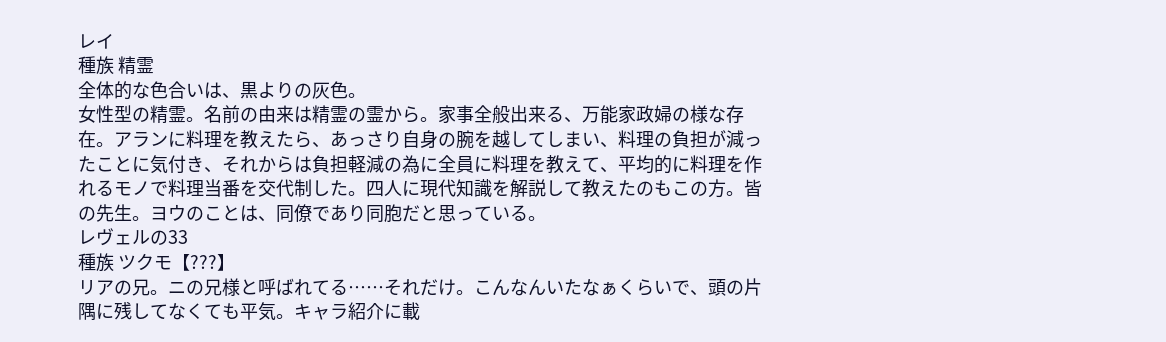レイ
種族 精霊
全体的な色合いは、黒よりの灰色。
女性型の精霊。名前の由来は精霊の霊から。家事全般出来る、万能家政婦の様な存在。アランに料理を教えたら、あっさり自身の腕を越してしまい、料理の負担が減ったことに気付き、それからは負担軽減の為に全員に料理を教えて、平均的に料理を作れるモノで料理当番を交代制した。四人に現代知識を解説して教えたのもこの方。皆の先生。ヨウのことは、同僚であり同胞だと思っている。
レヴェルの33
種族 ツクモ【???】
リアの兄。ニの兄様と呼ばれてる……それだけ。こんなんいたなぁくらいで、頭の片隅に残してなくても平気。キャラ紹介に載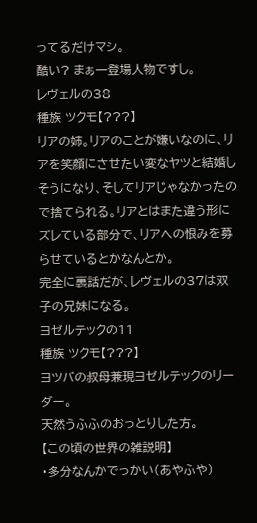ってるだけマシ。
酷い? まぁ一登場人物ですし。
レヴェルの38
種族 ツクモ【???】
リアの姉。リアのことが嫌いなのに、リアを笑顔にさせたい変なヤツと結婚しそうになり、そしてリアじゃなかったので捨てられる。リアとはまた違う形にズレている部分で、リアへの恨みを募らせているとかなんとか。
完全に裏話だが、レヴェルの37は双子の兄妹になる。
ヨゼルテックの11
種族 ツクモ【???】
ヨツバの叔母兼現ヨゼルテックのリーダー。
天然うふふのおっとりした方。
【この頃の世界の雑説明】
・多分なんかでっかい(あやふや)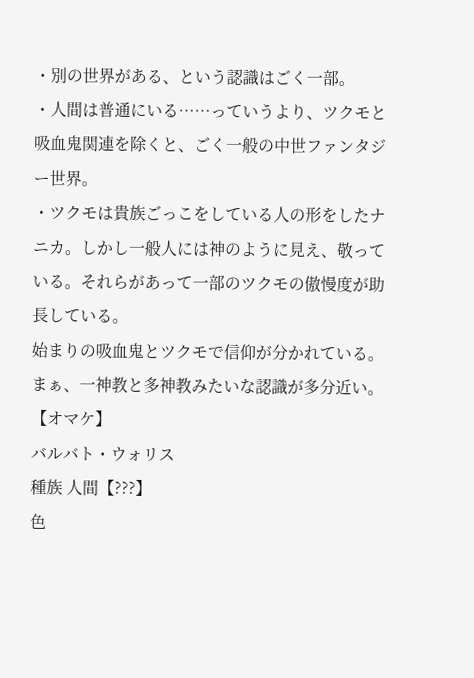・別の世界がある、という認識はごく一部。
・人間は普通にいる……っていうより、ツクモと吸血鬼関連を除くと、ごく一般の中世ファンタジー世界。
・ツクモは貴族ごっこをしている人の形をしたナニカ。しかし一般人には神のように見え、敬っている。それらがあって一部のツクモの傲慢度が助長している。
始まりの吸血鬼とツクモで信仰が分かれている。まぁ、一神教と多神教みたいな認識が多分近い。
【オマケ】
バルバト・ウォリス
種族 人間【???】
色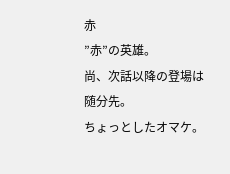赤
”赤”の英雄。
尚、次話以降の登場は随分先。
ちょっとしたオマケ。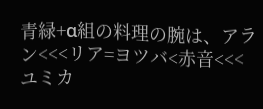青緑+α組の料理の腕は、アラン<<<リア=ヨツバ<赤音<<<ユミカ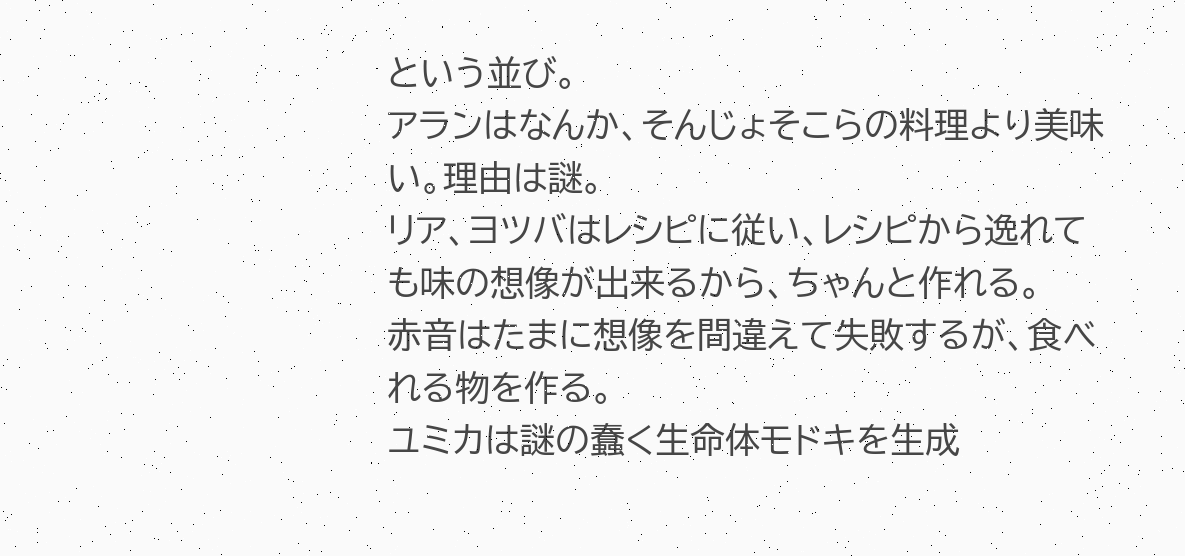という並び。
アランはなんか、そんじょそこらの料理より美味い。理由は謎。
リア、ヨツバはレシピに従い、レシピから逸れても味の想像が出来るから、ちゃんと作れる。
赤音はたまに想像を間違えて失敗するが、食べれる物を作る。
ユミカは謎の蠢く生命体モドキを生成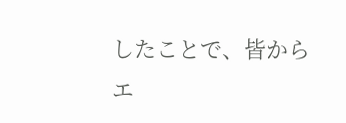したことで、皆からエ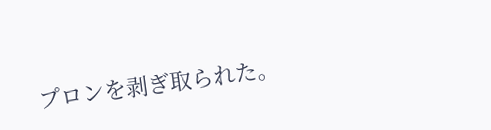プロンを剥ぎ取られた。